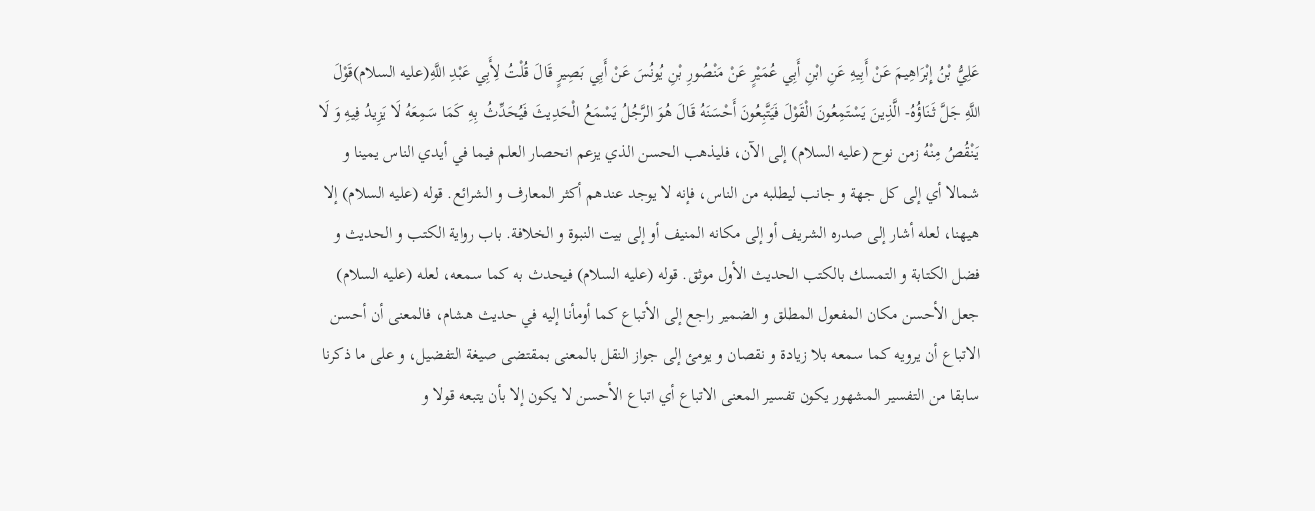عَلِيُّ بْنُ إِبْرَاهِيمَ عَنْ أَبِيهِ عَنِ ابْنِ أَبِي عُمَيْرٍ عَنْ مَنْصُورِ بْنِ يُونُسَ عَنْ أَبِي بَصِيرٍ قَالَ قُلْتُ لِأَبِي عَبْدِ اللَّهِ(عليه السلام)قَوْلَ اللَّهِ جَلَّ ثَنَاؤُهُ- الَّذِينَ يَسْتَمِعُونَ الْقَوْلَ فَيَتَّبِعُونَ أَحْسَنَهُ قَالَ هُوَ الرَّجُلُ يَسْمَعُ الْحَدِيثَ فَيُحَدِّثُ بِهِ كَمَا سَمِعَهُ لَا يَزِيدُ فِيهِ وَ لَا يَنْقُصُ مِنْهُ زمن نوح (عليه السلام) إلى الآن، فليذهب الحسن الذي يزعم انحصار العلم فيما في أيدي الناس يمينا و شمالا أي إلى كل جهة و جانب ليطلبه من الناس، فإنه لا يوجد عندهم أكثر المعارف و الشرائع. قوله (عليه السلام) إلا هيهنا، لعله أشار إلى صدره الشريف أو إلى مكانه المنيف أو إلى بيت النبوة و الخلافة. باب رواية الكتب و الحديث و فضل الكتابة و التمسك بالكتب الحديث الأول موثق. قوله (عليه السلام) فيحدث به كما سمعه، لعله (عليه السلام) جعل الأحسن مكان المفعول المطلق و الضمير راجع إلى الأتباع كما أومأنا إليه في حديث هشام، فالمعنى أن أحسن الاتباع أن يرويه كما سمعه بلا زيادة و نقصان و يومئ إلى جواز النقل بالمعنى بمقتضى صيغة التفضيل، و على ما ذكرنا سابقا من التفسير المشهور يكون تفسير المعنى الاتباع أي اتباع الأحسن لا يكون إلا بأن يتبعه قولا و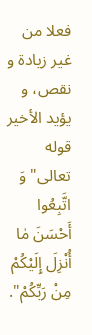فعلا من غير زيادة و نقص، و يؤيد الأخير قوله تعالى" وَ اتَّبِعُوا أَحْسَنَ مٰا أُنْزِلَ إِلَيْكُمْ مِنْ رَبِّكُمْ".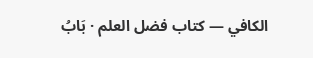الكافي — كتاب فضل العلم · بَابُ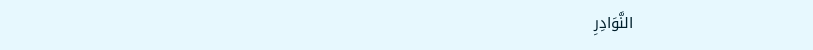النَّوَادِرِ